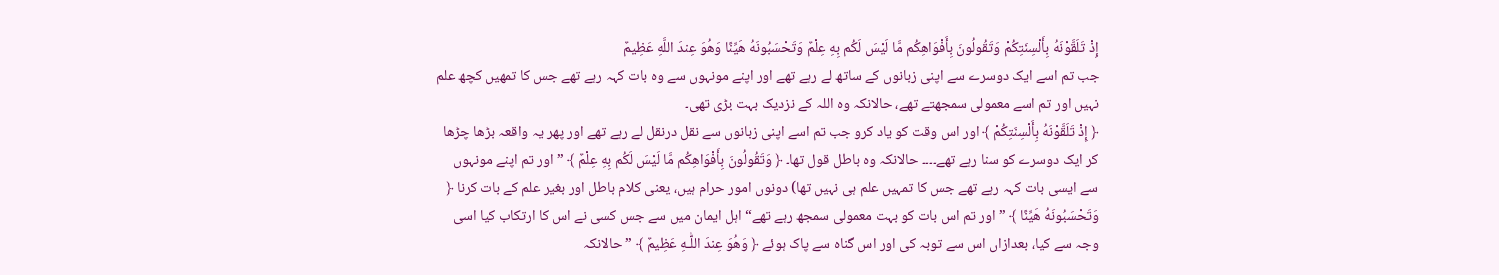إِذْ تَلَقَّوْنَهُ بِأَلْسِنَتِكُمْ وَتَقُولُونَ بِأَفْوَاهِكُم مَّا لَيْسَ لَكُم بِهِ عِلْمٌ وَتَحْسَبُونَهُ هَيِّنًا وَهُوَ عِندَ اللَّهِ عَظِيمٌ
جب تم اسے ایک دوسرے سے اپنی زبانوں کے ساتھ لے رہے تھے اور اپنے مونہوں سے وہ بات کہہ رہے تھے جس کا تمھیں کچھ علم نہیں اور تم اسے معمولی سمجھتے تھے، حالانکہ وہ اللہ کے نزدیک بہت بڑی تھی۔
﴿ إِذْ تَلَقَّوْنَهُ بِأَلْسِنَتِكُمْ ﴾ اور اس وقت کو یاد کرو جب تم اسے اپنی زبانوں سے نقل درنقل لے رہے تھے اور پھر یہ واقعہ بڑھا چڑھا کر ایک دوسرے کو سنا رہے تھے۔۔۔۔ حالانکہ وہ باطل قول تھا۔ ﴿ وَتَقُولُونَ بِأَفْوَاهِكُم مَّا لَيْسَ لَكُم بِهِ عِلْمٌ ﴾ ” اور تم اپنے مونہوں سے ایسی بات کہہ رہے تھے جس کا تمہیں علم ہی نہیں تھا) دونوں امور حرام ہیں، یعنی کلام باطل اور بغیر علم کے بات کرنا ﴿ وَتَحْسَبُونَهُ هَيِّنًا ﴾ ” اور تم اس بات کو بہت معمولی سمجھ رہے تھے“ اہل ایمان میں سے جس کسی نے اس کا ارتکاب کیا اسی وجہ سے کیا، بعدازاں اس سے توبہ کی اور اس گناہ سے پاک ہوئے ﴿ وَهُوَ عِندَ اللّٰـهِ عَظِيمٌ ﴾ ” حالانکہ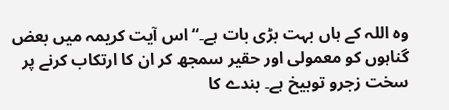وہ اللہ کے ہاں بہت بڑی بات ہے۔“ اس آیت کریمہ میں بعض گناہوں کو معمولی اور حقیر سمجھ کر ان کا ارتکاب کرنے پر سخت زجرو توبیخ ہے۔ بندے کا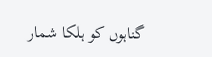گناہوں کو ہلکا شمار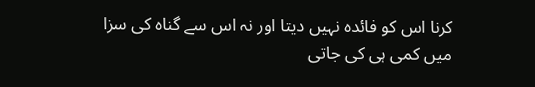کرنا اس کو فائدہ نہیں دیتا اور نہ اس سے گناہ کی سزا میں کمی ہی کی جاتی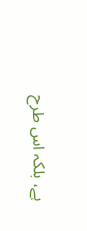ہے، بلکہ اس طرح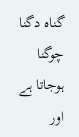گناہ دگنا چوگنا ہوجاتا ہے اور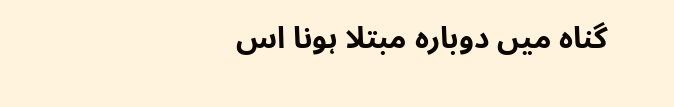گناہ میں دوبارہ مبتلا ہونا اس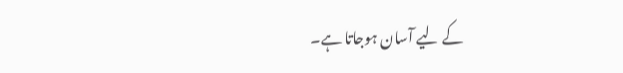کے لیے آسان ہوجاتا ہے۔